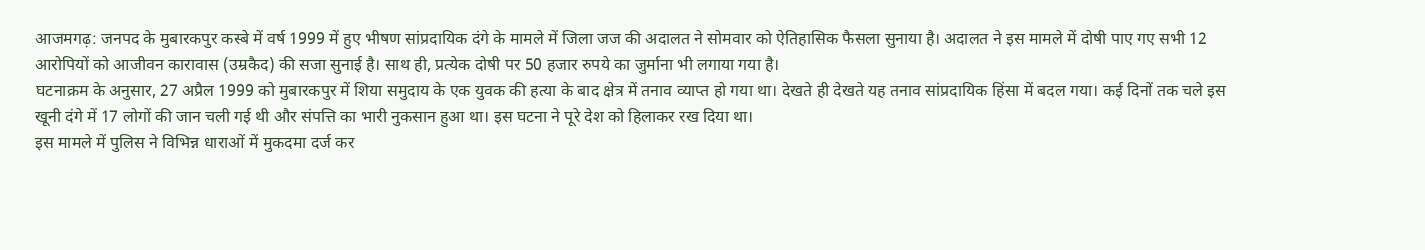आजमगढ़: जनपद के मुबारकपुर कस्बे में वर्ष 1999 में हुए भीषण सांप्रदायिक दंगे के मामले में जिला जज की अदालत ने सोमवार को ऐतिहासिक फैसला सुनाया है। अदालत ने इस मामले में दोषी पाए गए सभी 12 आरोपियों को आजीवन कारावास (उम्रकैद) की सजा सुनाई है। साथ ही, प्रत्येक दोषी पर 50 हजार रुपये का जुर्माना भी लगाया गया है।
घटनाक्रम के अनुसार, 27 अप्रैल 1999 को मुबारकपुर में शिया समुदाय के एक युवक की हत्या के बाद क्षेत्र में तनाव व्याप्त हो गया था। देखते ही देखते यह तनाव सांप्रदायिक हिंसा में बदल गया। कई दिनों तक चले इस खूनी दंगे में 17 लोगों की जान चली गई थी और संपत्ति का भारी नुकसान हुआ था। इस घटना ने पूरे देश को हिलाकर रख दिया था।
इस मामले में पुलिस ने विभिन्न धाराओं में मुकदमा दर्ज कर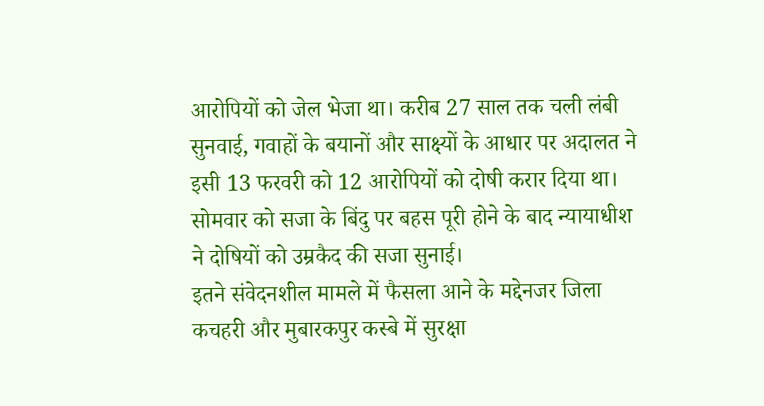आरोपियों को जेल भेजा था। करीब 27 साल तक चली लंबी सुनवाई, गवाहों के बयानों और साक्ष्यों के आधार पर अदालत ने इसी 13 फरवरी को 12 आरोपियों को दोषी करार दिया था। सोमवार को सजा के बिंदु पर बहस पूरी होने के बाद न्यायाधीश ने दोषियों को उम्रकैद की सजा सुनाई।
इतने संवेदनशील मामले में फैसला आने के मद्देनजर जिला कचहरी और मुबारकपुर कस्बे में सुरक्षा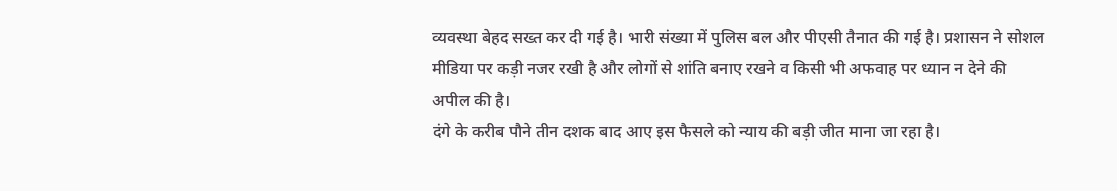व्यवस्था बेहद सख्त कर दी गई है। भारी संख्या में पुलिस बल और पीएसी तैनात की गई है। प्रशासन ने सोशल मीडिया पर कड़ी नजर रखी है और लोगों से शांति बनाए रखने व किसी भी अफवाह पर ध्यान न देने की अपील की है।
दंगे के करीब पौने तीन दशक बाद आए इस फैसले को न्याय की बड़ी जीत माना जा रहा है।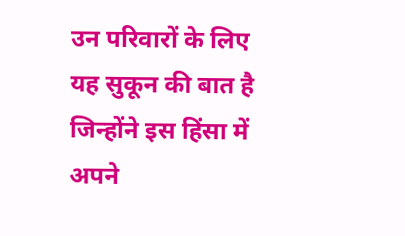उन परिवारों के लिए यह सुकून की बात है जिन्होंने इस हिंसा में अपने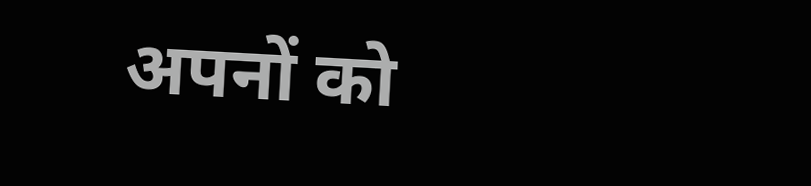अपनों को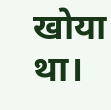खोया था।